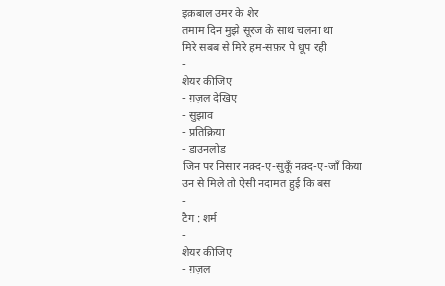इक़बाल उमर के शेर
तमाम दिन मुझे सूरज के साथ चलना था
मिरे सबब से मिरे हम-सफ़र पे धूप रही
-
शेयर कीजिए
- ग़ज़ल देखिए
- सुझाव
- प्रतिक्रिया
- डाउनलोड
जिन पर निसार नक़्द-ए-सुकूँ नक़्द-ए-जाँ किया
उन से मिले तो ऐसी नदामत हुई कि बस
-
टैग : शर्म
-
शेयर कीजिए
- ग़ज़ल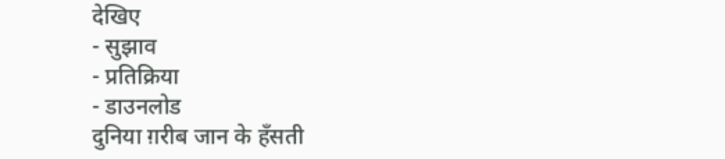देखिए
- सुझाव
- प्रतिक्रिया
- डाउनलोड
दुनिया ग़रीब जान के हँसती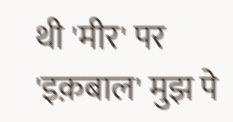थी 'मीर' पर
'इक़बाल' मुझ पे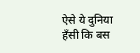ऐसे ये दुनिया हँसी कि बस